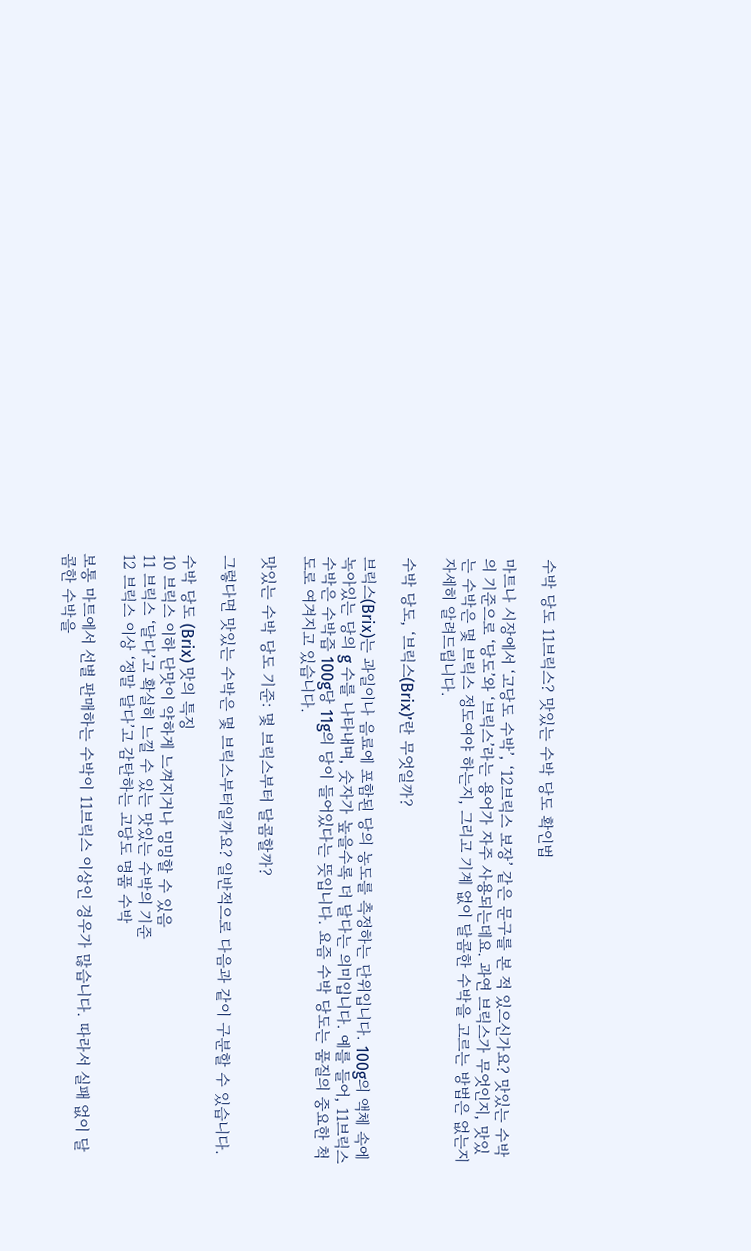수박 당도 11브릭스? 맛있는 수박 당도 확인법

마트나 시장에서 ‘고당도 수박’, ‘12브릭스 보장’ 같은 문구를 본 적 있으신가요? 맛있는 수박의 기준으로 ‘당도’와 ‘브릭스’라는 용어가 자주 사용되는데요. 과연 브릭스가 무엇인지, 맛있는 수박은 몇 브릭스 정도여야 하는지, 그리고 기계 없이 달콤한 수박을 고르는 방법은 없는지 자세히 알려드립니다.

수박 당도, ‘브릭스(Brix)’란 무엇일까?

브릭스(Brix)는 과일이나 음료에 포함된 당의 농도를 측정하는 단위입니다. 100g의 액체 속에 녹아있는 당의 g 수를 나타내며, 숫자가 높을수록 더 달다는 의미입니다. 예를 들어, 11브릭스 수박은 수박즙 100g당 11g의 당이 들어있다는 뜻입니다. 요즘 수박 당도는 품질의 중요한 척도로 여겨지고 있습니다.

맛있는 수박 당도 기준: 몇 브릭스부터 달콤할까?

그렇다면 맛있는 수박은 몇 브릭스부터일까요? 일반적으로 다음과 같이 구분할 수 있습니다.

수박 당도 (Brix) 맛의 특징
10 브릭스 이하 단맛이 약하게 느껴지거나 밍밍할 수 있음
11 브릭스 ‘달다’고 확실히 느낄 수 있는 맛있는 수박의 기준
12 브릭스 이상 ‘정말 달다’고 감탄하는 고당도 명품 수박

보통 마트에서 선별 판매하는 수박이 11브릭스 이상인 경우가 많습니다. 따라서 실패 없이 달콤한 수박을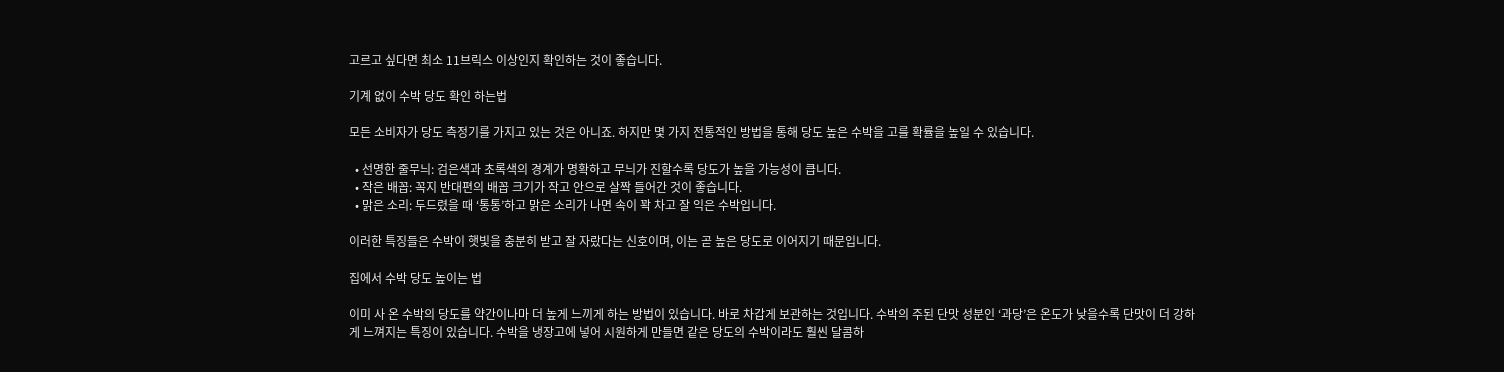고르고 싶다면 최소 11브릭스 이상인지 확인하는 것이 좋습니다.

기계 없이 수박 당도 확인 하는법

모든 소비자가 당도 측정기를 가지고 있는 것은 아니죠. 하지만 몇 가지 전통적인 방법을 통해 당도 높은 수박을 고를 확률을 높일 수 있습니다.

  • 선명한 줄무늬: 검은색과 초록색의 경계가 명확하고 무늬가 진할수록 당도가 높을 가능성이 큽니다.
  • 작은 배꼽: 꼭지 반대편의 배꼽 크기가 작고 안으로 살짝 들어간 것이 좋습니다.
  • 맑은 소리: 두드렸을 때 ‘통통’하고 맑은 소리가 나면 속이 꽉 차고 잘 익은 수박입니다.

이러한 특징들은 수박이 햇빛을 충분히 받고 잘 자랐다는 신호이며, 이는 곧 높은 당도로 이어지기 때문입니다.

집에서 수박 당도 높이는 법

이미 사 온 수박의 당도를 약간이나마 더 높게 느끼게 하는 방법이 있습니다. 바로 차갑게 보관하는 것입니다. 수박의 주된 단맛 성분인 ‘과당’은 온도가 낮을수록 단맛이 더 강하게 느껴지는 특징이 있습니다. 수박을 냉장고에 넣어 시원하게 만들면 같은 당도의 수박이라도 훨씬 달콤하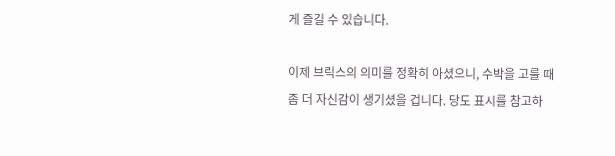게 즐길 수 있습니다.

이제 브릭스의 의미를 정확히 아셨으니, 수박을 고를 때 좀 더 자신감이 생기셨을 겁니다. 당도 표시를 참고하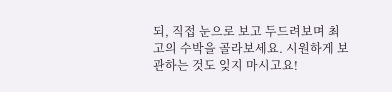되, 직접 눈으로 보고 두드려보며 최고의 수박을 골라보세요. 시원하게 보관하는 것도 잊지 마시고요!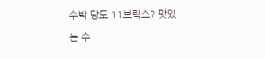수박 당도 11브릭스? 맛있는 수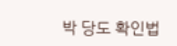박 당도 확인법